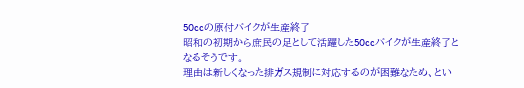50ccの原付バイクが生産終了
昭和の初期から庶民の足として活躍した50ccバイクが生産終了となるそうです。
理由は新しくなった排ガス規制に対応するのが困難なため、とい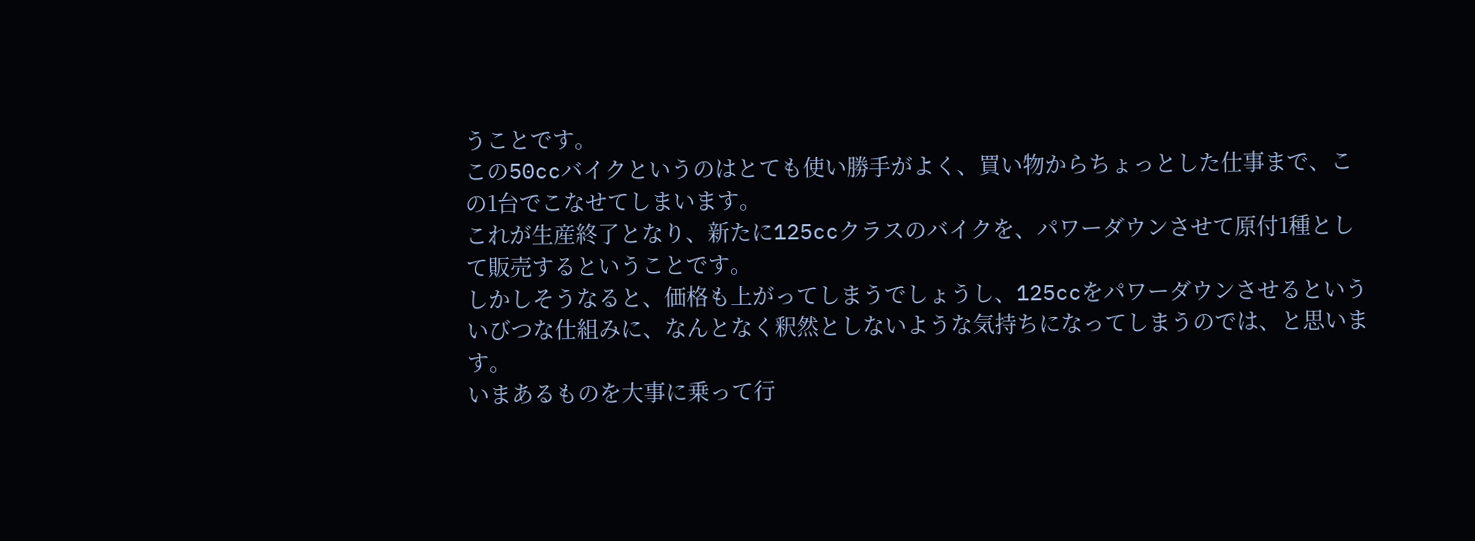うことです。
この50ccバイクというのはとても使い勝手がよく、買い物からちょっとした仕事まで、この1台でこなせてしまいます。
これが生産終了となり、新たに125ccクラスのバイクを、パワーダウンさせて原付1種として販売するということです。
しかしそうなると、価格も上がってしまうでしょうし、125ccをパワーダウンさせるといういびつな仕組みに、なんとなく釈然としないような気持ちになってしまうのでは、と思います。
いまあるものを大事に乗って行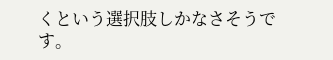くという選択肢しかなさそうです。